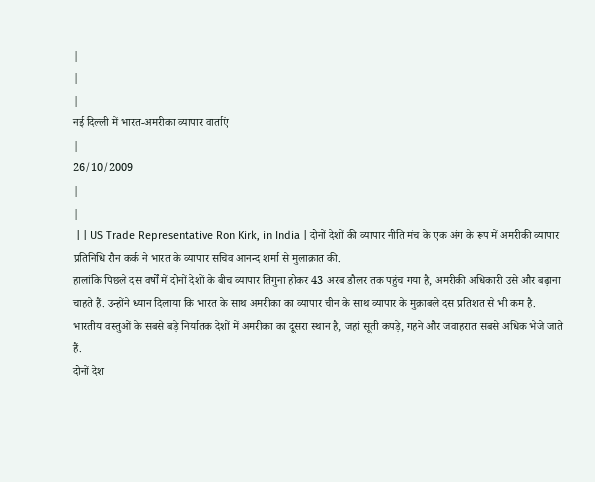|
|
|
नई दिल्ली में भारत-अमरीका व्यापार वार्ताएं
|
26/10/2009
|
|
 | | US Trade Representative Ron Kirk, in India | दोनों देशों की व्यापार नीति मंच के एक अंग के रूप में अमरीकी व्यापार प्रतिनिधि रौन कर्क ने भारत के व्यापार सचिव आनन्द शर्मा से मुलाक़ात की.
हालांकि पिछले दस वर्षों में दोनों देशों के बीच व्यापार तिगुना होकर 43 अरब डौलर तक पहुंच गया है, अमरीकी अधिकारी उसे और बढ़ाना चाहते हैं. उन्होंने ध्यान दिलाया कि भारत के साथ अमरीका का व्यापार चीन के साथ व्यापार के मुक़ाबले दस प्रतिशत से भी कम है.
भारतीय वस्तुओं के सबसे बड़े निर्यातक देशों में अमरीका का दूसरा स्थान है, जहां सूती कपड़े, गहने और जवाहरात सबसे अधिक भेजे जाते हैं.
दोनों देश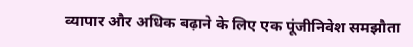व्यापार और अधिक बढ़ाने के लिए एक पूंजीनिवेश समझौता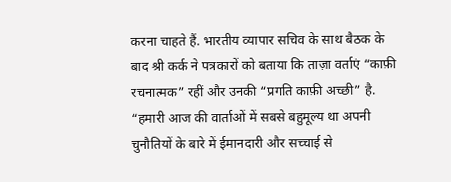करना चाहते हैं. भारतीय व्यापार सचिव के साथ बैठक के बाद श्री कर्क ने पत्रकारों को बताया कि ताज़ा वर्ताएं “काफ़ी रचनात्मक” रहीं और उनकी “प्रगति काफ़ी अच्छी” है.
“हमारी आज की वार्ताओं में सबसे बहुमूल्य था अपनी चुनौतियों के बारे में ईमानदारी और सच्चाई से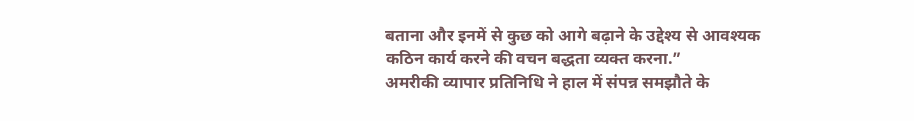बताना और इनमें से कुछ को आगे बढ़ाने के उद्देश्य से आवश्यक कठिन कार्य करने की वचन बद्धता व्यक्त करना.”
अमरीकी व्यापार प्रतिनिधि ने हाल में संपन्न समझौते के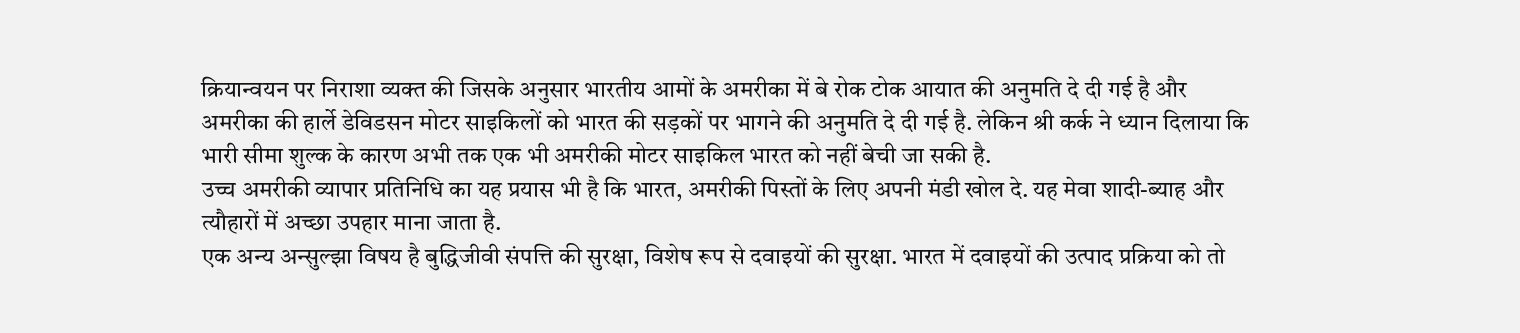क्रियान्वयन पर निराशा व्यक्त की जिसके अनुसार भारतीय आमों के अमरीका में बे रोक टोक आयात की अनुमति दे दी गई है और अमरीका की हार्ले डेविडसन मोटर साइकिलों को भारत की सड़कों पर भागने की अनुमति दे दी गई है. लेकिन श्री कर्क ने ध्यान दिलाया कि भारी सीमा शुल्क के कारण अभी तक एक भी अमरीकी मोटर साइकिल भारत को नहीं बेची जा सकी है.
उच्च अमरीकी व्यापार प्रतिनिधि का यह प्रयास भी है कि भारत, अमरीकी पिस्तों के लिए अपनी मंडी खोल दे. यह मेवा शादी-ब्याह और त्यौहारों में अच्छा उपहार माना जाता है.
एक अन्य अन्सुल्झा विषय है बुद्धिजीवी संपत्ति की सुरक्षा, विशेष रूप से दवाइयों की सुरक्षा. भारत में दवाइयों की उत्पाद प्रक्रिया को तो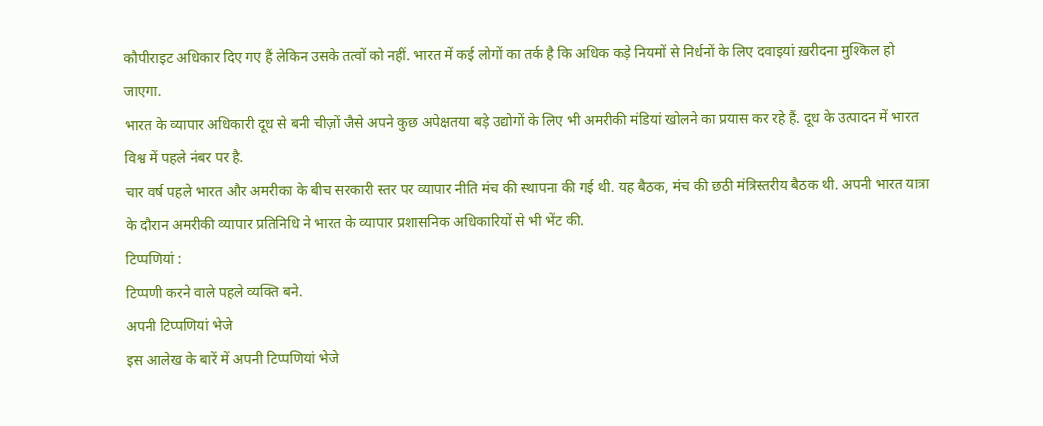कौपीराइट अधिकार दिए गए हैं लेकिन उसके तत्वों को नहीं. भारत में कई लोगों का तर्क है कि अधिक कड़े नियमों से निर्धनों के लिए दवाइयां ख़रीदना मुश्किल हो जाएगा.
भारत के व्यापार अधिकारी दूध से बनी चीज़ों जैसे अपने कुछ अपेक्षतया बड़े उद्योगों के लिए भी अमरीकी मंडियां खोलने का प्रयास कर रहे हैं. दूध के उत्पादन में भारत विश्व में पहले नंबर पर है.
चार वर्ष पहले भारत और अमरीका के बीच सरकारी स्तर पर व्यापार नीति मंच की स्थापना की गई थी. यह बैठक, मंच की छठी मंत्रिस्तरीय बैठक थी. अपनी भारत यात्रा के दौरान अमरीकी व्यापार प्रतिनिधि ने भारत के व्यापार प्रशासनिक अधिकारियों से भी भेंट की.
टिप्पणियां :
टिप्पणी करने वाले पहले व्यक्ति बने.
अपनी टिप्पणियां भेजे
इस आलेख के बारें में अपनी टिप्पणियां भेजे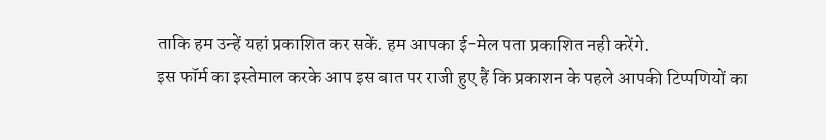ताकि हम उन्हें यहां प्रकाशित कर सकें. हम आपका ई-मेल पता प्रकाशित नही करेंगे.
इस फॉर्म का इस्तेमाल करके आप इस बात पर राजी हुए हैं कि प्रकाशन के पहले आपकी टिप्पणियों का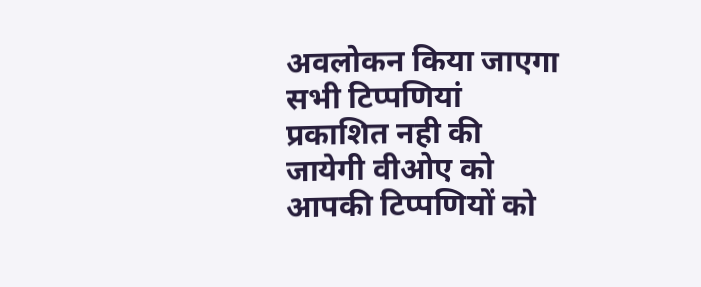अवलोकन किया जाएगा सभी टिप्पणियां प्रकाशित नही की जायेगी वीओए को आपकी टिप्पणियों को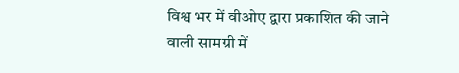विश्व भर में वीओए द्वारा प्रकाशित की जाने वाली सामग्री में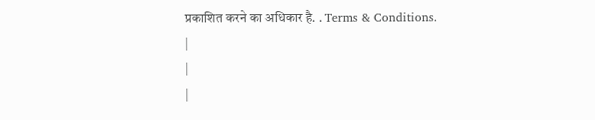प्रकाशित करने का अधिकार है. . Terms & Conditions.
|
|
|